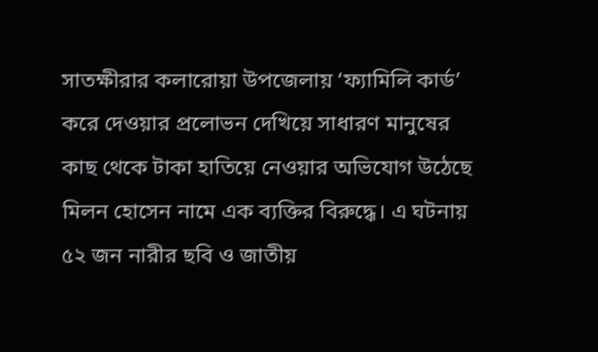সাতক্ষীরার কলারোয়া উপজেলায় ‘ফ্যামিলি কার্ড’ করে দেওয়ার প্রলোভন দেখিয়ে সাধারণ মানুষের কাছ থেকে টাকা হাতিয়ে নেওয়ার অভিযোগ উঠেছে মিলন হোসেন নামে এক ব্যক্তির বিরুদ্ধে। এ ঘটনায় ৫২ জন নারীর ছবি ও জাতীয়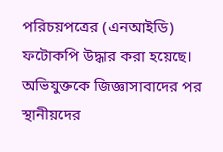পরিচয়পত্রের (এনআইডি) ফটোকপি উদ্ধার করা হয়েছে। অভিযুক্তকে জিজ্ঞাসাবাদের পর স্থানীয়দের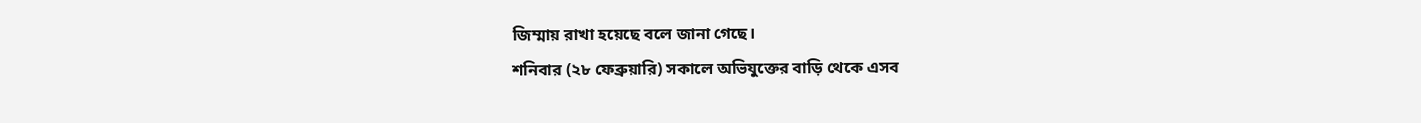জিম্মায় রাখা হয়েছে বলে জানা গেছে।
শনিবার (২৮ ফেব্রুয়ারি) সকালে অভিযুক্তের বাড়ি থেকে এসব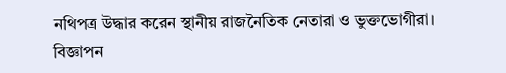নথিপত্র উদ্ধার করেন স্থানীয় রাজনৈতিক নেতারা ও ভুক্তভোগীরা।
বিজ্ঞাপন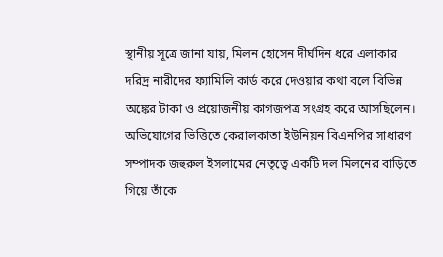স্থানীয় সূত্রে জানা যায়, মিলন হোসেন দীর্ঘদিন ধরে এলাকার দরিদ্র নারীদের ফ্যামিলি কার্ড করে দেওয়ার কথা বলে বিভিন্ন অঙ্কের টাকা ও প্রয়োজনীয় কাগজপত্র সংগ্রহ করে আসছিলেন।
অভিযোগের ভিত্তিতে কেরালকাতা ইউনিয়ন বিএনপির সাধারণ সম্পাদক জহুরুল ইসলামের নেতৃত্বে একটি দল মিলনের বাড়িতে গিয়ে তাঁকে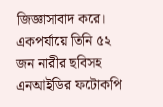জিজ্ঞাসাবাদ করে। একপর্যায়ে তিনি ৫২ জন নারীর ছবিসহ এনআইডির ফটোকপি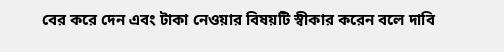বের করে দেন এবং টাকা নেওয়ার বিষয়টি স্বীকার করেন বলে দাবি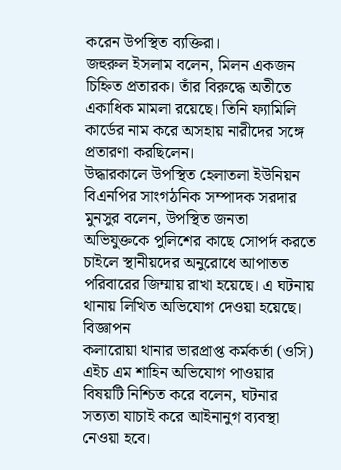করেন উপস্থিত ব্যক্তিরা।
জহুরুল ইসলাম বলেন, মিলন একজন চিহ্নিত প্রতারক। তাঁর বিরুদ্ধে অতীতে একাধিক মামলা রয়েছে। তিনি ফ্যামিলি কার্ডের নাম করে অসহায় নারীদের সঙ্গে প্রতারণা করছিলেন।
উদ্ধারকালে উপস্থিত হেলাতলা ইউনিয়ন বিএনপির সাংগঠনিক সম্পাদক সরদার মুনসুর বলেন, উপস্থিত জনতা অভিযুক্তকে পুলিশের কাছে সোপর্দ করতে চাইলে স্থানীয়দের অনুরোধে আপাতত পরিবারের জিম্মায় রাখা হয়েছে। এ ঘটনায় থানায় লিখিত অভিযোগ দেওয়া হয়েছে।
বিজ্ঞাপন
কলারোয়া থানার ভারপ্রাপ্ত কর্মকর্তা (ওসি) এইচ এম শাহিন অভিযোগ পাওয়ার বিষয়টি নিশ্চিত করে বলেন, ঘটনার সত্যতা যাচাই করে আইনানুগ ব্যবস্থা নেওয়া হবে।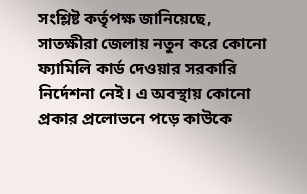সংশ্লিষ্ট কর্তৃপক্ষ জানিয়েছে, সাতক্ষীরা জেলায় নতুন করে কোনো ফ্যামিলি কার্ড দেওয়ার সরকারি নির্দেশনা নেই। এ অবস্থায় কোনো প্রকার প্রলোভনে পড়ে কাউকে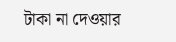টাকা না দেওয়ার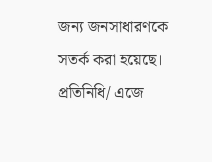জন্য জনসাধারণকে সতর্ক করা হয়েছে।
প্রতিনিধি/ এজে